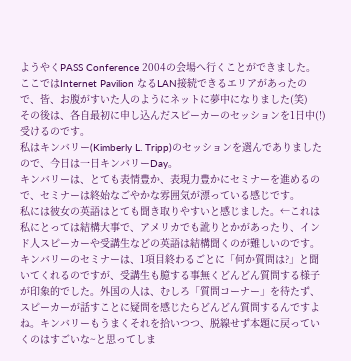ようやくPASS Conference 2004の会場へ行くことができました。
ここではInternet Pavilion なるLAN接続できるエリアがあったので、皆、お腹がすいた人のようにネットに夢中になりました(笑)
その後は、各自最初に申し込んだスピーカーのセッションを1日中(!)受けるのです。
私はキンバリー(Kimberly L. Tripp)のセッションを選んでありましたので、今日は一日キンバリーDay。
キンバリーは、とても表情豊か、表現力豊かにセミナーを進めるので、セミナーは終始なごやかな雰囲気が漂っている感じです。
私には彼女の英語はとても聞き取りやすいと感じました。←これは私にとっては結構大事で、アメリカでも訛りとかがあったり、インド人スピーカーや受講生などの英語は結構聞くのが難しいのです。
キンバリーのセミナーは、1項目終わるごとに「何か質問は?」と聞いてくれるのですが、受講生も臆する事無くどんどん質問する様子が印象的でした。外国の人は、むしろ「質問コーナー」を待たず、スピーカーが話すことに疑問を感じたらどんどん質問するんですよね。キンバリーもうまくそれを拾いつつ、脱線せず本題に戻っていくのはすごいな~と思ってしま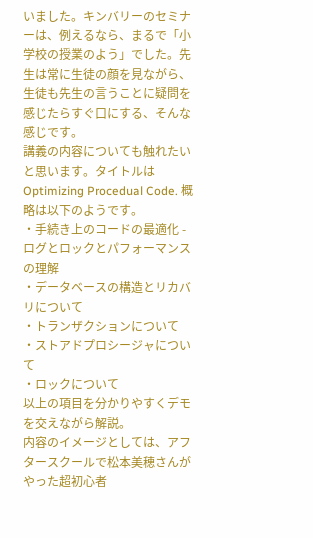いました。キンバリーのセミナーは、例えるなら、まるで「小学校の授業のよう」でした。先生は常に生徒の顔を見ながら、生徒も先生の言うことに疑問を感じたらすぐ口にする、そんな感じです。
講義の内容についても触れたいと思います。タイトルはOptimizing Procedual Code. 概略は以下のようです。
・手続き上のコードの最適化 - ログとロックとパフォーマンスの理解
・データベースの構造とリカバリについて
・トランザクションについて
・ストアドプロシージャについて
・ロックについて
以上の項目を分かりやすくデモを交えながら解説。
内容のイメージとしては、アフタースクールで松本美穂さんがやった超初心者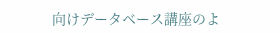向けデータベース講座のよ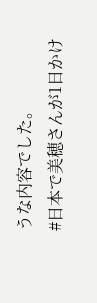うな内容でした。
#日本で美穂さんが1日かけ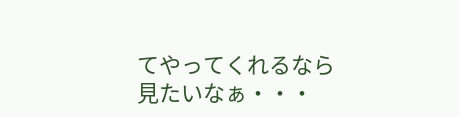てやってくれるなら見たいなぁ・・・